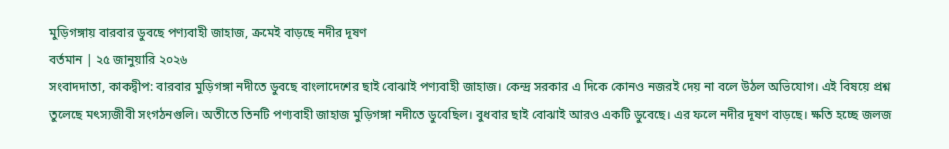মুড়িগঙ্গায় বারবার ডুবছে পণ্যবাহী জাহাজ, ক্রমেই বাড়ছে নদীর দূষণ
বর্তমান | ২৫ জানুয়ারি ২০২৬
সংবাদদাতা, কাকদ্বীপ: বারবার মুড়িগঙ্গা নদীতে ডুবছে বাংলাদেশের ছাই বোঝাই পণ্যবাহী জাহাজ। কেন্দ্র সরকার এ দিকে কোনও নজরই দেয় না বলে উঠল অভিযোগ। এই বিষয়ে প্রশ্ন তুলেছে মৎস্যজীবী সংগঠনগুলি। অতীতে তিনটি পণ্যবাহী জাহাজ মুড়িগঙ্গা নদীতে ডুবেছিল। বুধবার ছাই বোঝাই আরও একটি ডুবেছে। এর ফলে নদীর দূষণ বাড়ছে। ক্ষতি হচ্ছে জলজ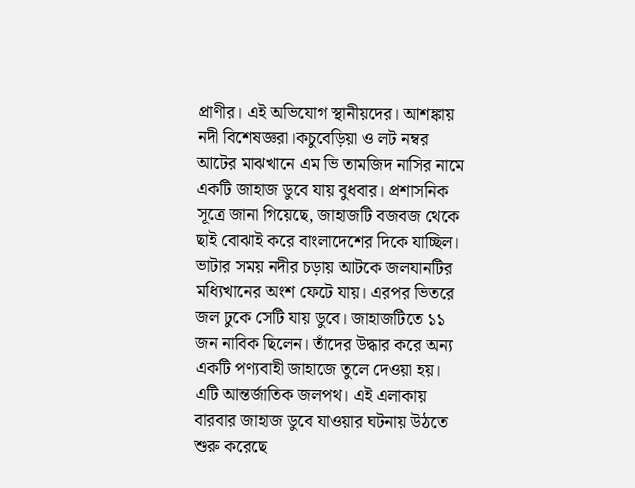প্রাণীর। এই অভিযোগ স্থানীয়দের। আশঙ্কায় নদী বিশেষজ্ঞরা।কচুবেড়িয়া ও লট নম্বর আটের মাঝখানে এম ভি তামজিদ নাসির নামে একটি জাহাজ ডুবে যায় বুধবার। প্রশাসনিক সূত্রে জানা গিয়েছে, জাহাজটি বজবজ থেকে ছাই বোঝাই করে বাংলাদেশের দিকে যাচ্ছিল। ভাটার সময় নদীর চড়ায় আটকে জলযানটির মধ্যিখানের অংশ ফেটে যায়। এরপর ভিতরে জল ঢুকে সেটি যায় ডুবে। জাহাজটিতে ১১ জন নাবিক ছিলেন। তাঁদের উদ্ধার করে অন্য একটি পণ্যবাহী জাহাজে তুলে দেওয়া হয়। এটি আন্তর্জাতিক জলপথ। এই এলাকায় বারবার জাহাজ ডুবে যাওয়ার ঘটনায় উঠতে শুরু করেছে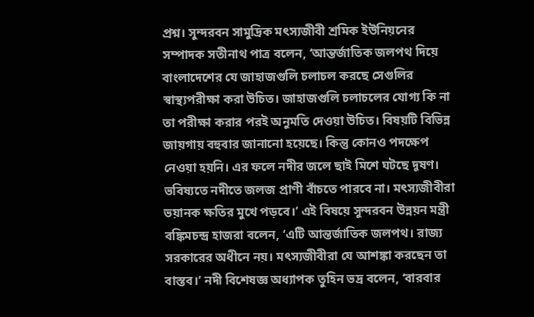প্রশ্ন। সুন্দরবন সামুদ্রিক মৎস্যজীবী শ্রমিক ইউনিয়নের সম্পাদক সতীনাথ পাত্র বলেন, ‘আন্তর্জাতিক জলপথ দিয়ে বাংলাদেশের যে জাহাজগুলি চলাচল করছে সেগুলির স্বাস্থ্যপরীক্ষা করা উচিত। জাহাজগুলি চলাচলের যোগ্য কি না তা পরীক্ষা করার পরই অনুমতি দেওয়া উচিত। বিষয়টি বিভিন্ন জায়গায় বহুবার জানানো হয়েছে। কিন্তু কোনও পদক্ষেপ নেওয়া হয়নি। এর ফলে নদীর জলে ছাই মিশে ঘটছে দূষণ। ভবিষ্যতে নদীতে জলজ প্রাণী বাঁচতে পারবে না। মৎস্যজীবীরা ভয়ানক ক্ষতির মুখে পড়বে।’ এই বিষয়ে সুন্দরবন উন্নয়ন মন্ত্রী বঙ্কিমচন্দ্র হাজরা বলেন, ‘এটি আন্তর্জাতিক জলপথ। রাজ্য সরকারের অধীনে নয়। মৎস্যজীবীরা যে আশঙ্কা করছেন তা বাস্তব।’ নদী বিশেষজ্ঞ অধ্যাপক তুহিন ভদ্র বলেন, ‘বারবার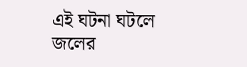এই ঘটনা ঘটলে জলের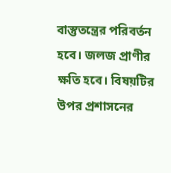বাস্তুতন্ত্রের পরিবর্তন হবে। জলজ প্রাণীর ক্ষতি হবে। বিষয়টির উপর প্রশাসনের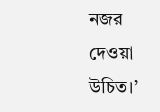নজর দেওয়া উচিত।’